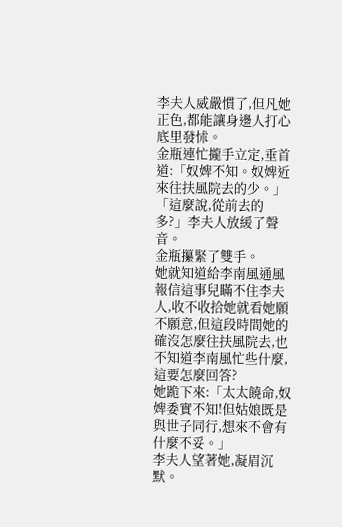李夫人威嚴慣了,但凡她正色,都能讓身邊人打心底里發怵。
金瓶連忙攏手立定,垂首道:「奴婢不知。奴婢近來往扶風院去的少。」
「這麼說,從前去的多?」李夫人放緩了聲音。
金瓶攥緊了雙手。
她就知道給李南風通風報信這事兒瞞不住李夫人,收不收拾她就看她願不願意,但這段時間她的確沒怎麼往扶風院去,也不知道李南風忙些什麼,這要怎麼回答?
她跪下來:「太太饒命,奴婢委實不知!但姑娘既是與世子同行,想來不會有什麼不妥。」
李夫人望著她,凝眉沉默。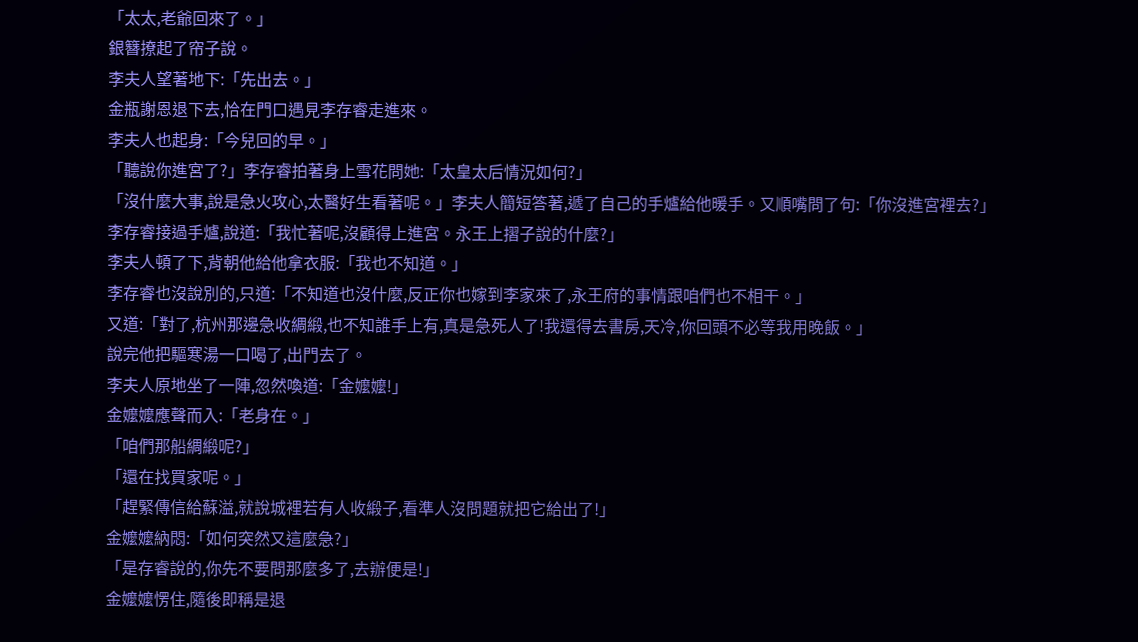「太太,老爺回來了。」
銀簪撩起了帘子說。
李夫人望著地下:「先出去。」
金瓶謝恩退下去,恰在門口遇見李存睿走進來。
李夫人也起身:「今兒回的早。」
「聽說你進宮了?」李存睿拍著身上雪花問她:「太皇太后情況如何?」
「沒什麼大事,說是急火攻心,太醫好生看著呢。」李夫人簡短答著,遞了自己的手爐給他暖手。又順嘴問了句:「你沒進宮裡去?」
李存睿接過手爐,說道:「我忙著呢,沒顧得上進宮。永王上摺子說的什麼?」
李夫人頓了下,背朝他給他拿衣服:「我也不知道。」
李存睿也沒說別的,只道:「不知道也沒什麼,反正你也嫁到李家來了,永王府的事情跟咱們也不相干。」
又道:「對了,杭州那邊急收綢緞,也不知誰手上有,真是急死人了!我還得去書房,天冷,你回頭不必等我用晚飯。」
說完他把驅寒湯一口喝了,出門去了。
李夫人原地坐了一陣,忽然喚道:「金嬤嬤!」
金嬤嬤應聲而入:「老身在。」
「咱們那船綢緞呢?」
「還在找買家呢。」
「趕緊傳信給蘇溢,就說城裡若有人收緞子,看準人沒問題就把它給出了!」
金嬤嬤納悶:「如何突然又這麼急?」
「是存睿說的,你先不要問那麼多了,去辦便是!」
金嬤嬤愣住,隨後即稱是退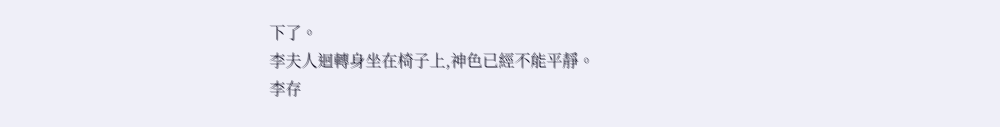下了。
李夫人迴轉身坐在椅子上,神色已經不能平靜。
李存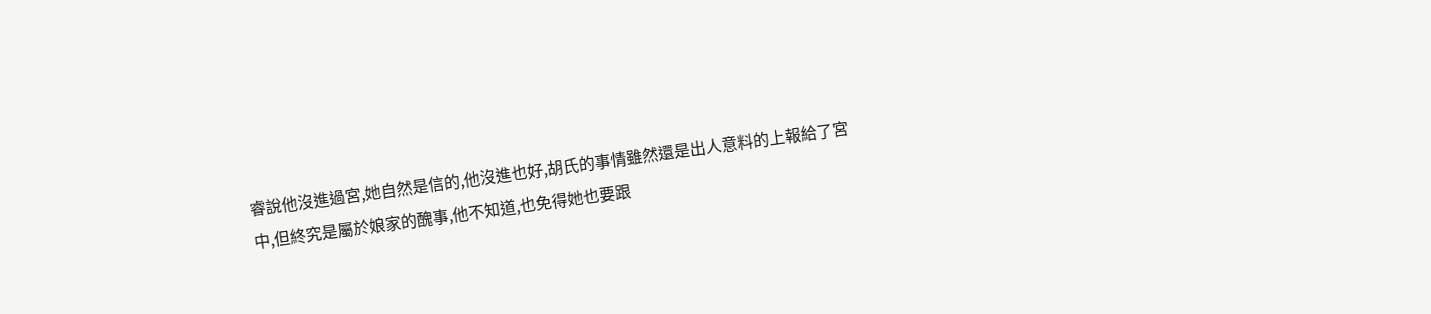睿說他沒進過宮,她自然是信的,他沒進也好,胡氏的事情雖然還是出人意料的上報給了宮中,但終究是屬於娘家的醜事,他不知道,也免得她也要跟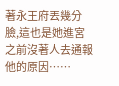著永王府丟幾分臉,這也是她進宮之前沒著人去通報他的原因……